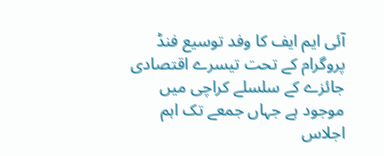آئی ایم ایف کا وفد توسیع فنڈ پروگرام کے تحت تیسرے اقتصادی جائزے کے سلسلے کراچی میں موجود ہے جہاں جمعے تک اہم اجلاس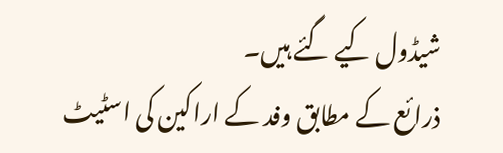شیڈول کیے گئے ہیں۔
ذرائع کے مطابق وفد کے اراکین کی اسٹیٹ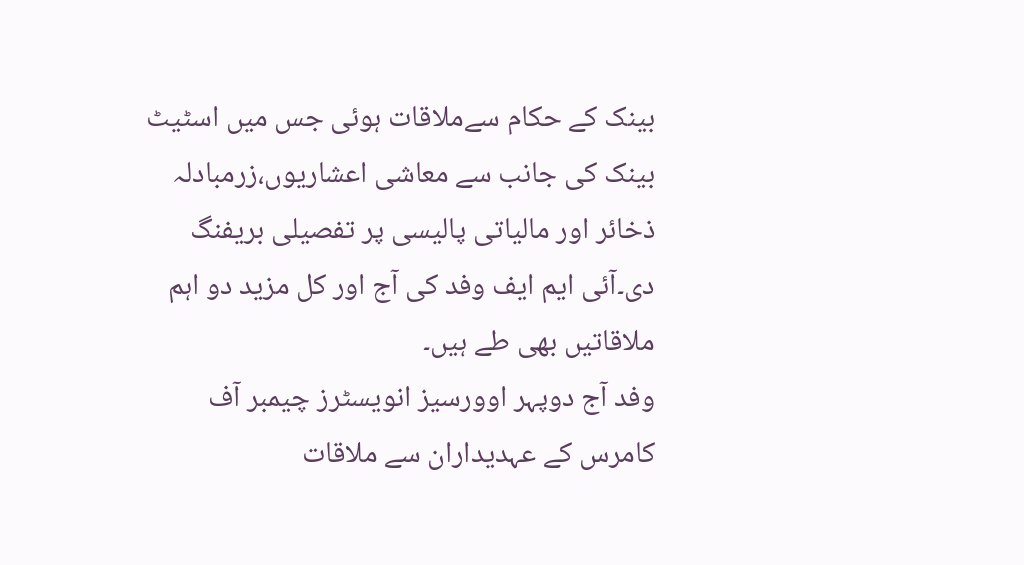بینک کے حکام سےملاقات ہوئی جس میں اسٹیٹ بینک کی جانب سے معاشی اعشاریوں،زرمبادلہ ذخائر اور مالیاتی پالیسی پر تفصیلی بریفنگ دی۔آئی ایم ایف وفد کی آج اور کل مزید دو اہم ملاقاتیں بھی طے ہیں۔
وفد آج دوپہر اوورسیز انویسٹرز چیمبر آف کامرس کے عہدیداران سے ملاقات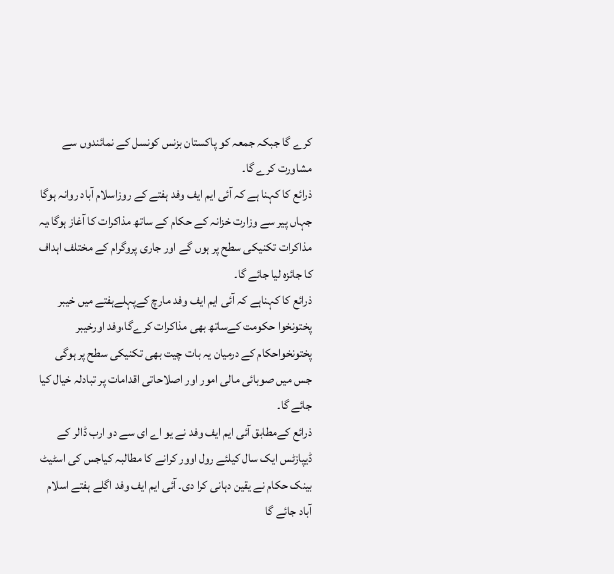کرے گا جبکہ جمعہ کو پاکستان بزنس کونسل کے نمائندوں سے مشاورت کرے گا۔
ذرائع کا کہنا ہے کہ آئی ایم ایف وفد ہفتے کے روزاسلام آباد روانہ ہوگا جہاں پیر سے وزارت خزانہ کے حکام کے ساتھ مذاکرات کا آغاز ہوگا،یہ مذاکرات تکنیکی سطح پر ہوں گے اور جاری پروگرام کے مختلف اہداف کا جائزہ لیا جائے گا۔
ذرائع کا کہناہے کہ آئی ایم ایف وفد مارچ کےپہلےہفتے میں خیبر پختونخوا حکومت کےساتھ بھی مذاکرات کرےگا،وفد اورخیبر پختونخواحکام کے درمیان یہ بات چیت بھی تکنیکی سطح پر ہوگی جس میں صوبائی مالی امور اور اصلاحاتی اقدامات پر تبادلہ خیال کیا جائے گا۔
ذرائع کےمطابق آئی ایم ایف وفد نے یو اے ای سے دو ارب ڈالر کے ڈیپازٹس ایک سال کیلئے رول اوور کرانے کا مطالبہ کیاجس کی اسٹیٹ بینک حکام نے یقین دہانی کرا دی۔ آئی ایم ایف وفد اگلے ہفتے اسلام آباد جائے گا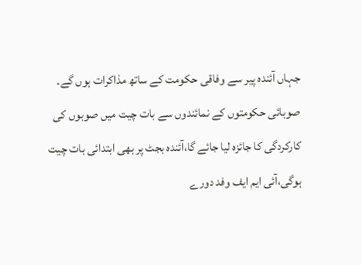جہاں آئندہ پیر سے وفاقی حکومت کے ساتھ مذاکرات ہوں گے۔
صوبائی حکومتوں کے نمائندوں سے بات چیت میں صوبوں کی کارکردگی کا جائزہ لیا جائے گا،آئندہ بجٹ پر بھی ابتدائی بات چیت ہوگی،آئی ایم ایف وفد دورے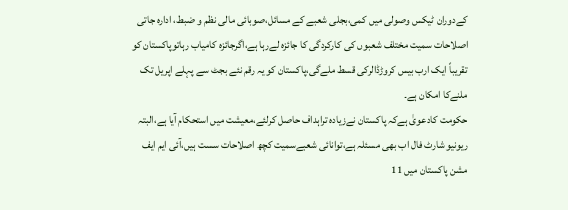کےدوران ٹیکس وصولی میں کمی،بجلی شعبے کے مسائل،صوبائی مالی نظم و ضبط، ادارہ جاتی اصلاحات سمیت مختلف شعبوں کی کارکردگی کا جائزہ لےرہا ہے،اگرجائزہ کامیاب رہاتوپاکستان کو تقریباً ایک ارب بیس کروڑڈالرکی قسط ملےگی،پاکستان کو یہ رقم نئے بجٹ سے پہلے اپریل تک ملنےکا امکان ہے۔
حکومت کادعویٰ ہےکہ پاکستان نےزیادہ تراہداف حاصل کرلئے،معیشت میں استحکام آیا ہے،البتہ ریونیو شارٹ فال اب بھی مسئلہ ہے،توانائی شعبےسمیت کچھ اصلاحات سست ہیں،آئی ایم ایف مشن پاکستان میں 11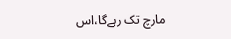مارچ تک رہےگا،اس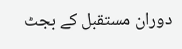دوران مستقبل کے بجٹ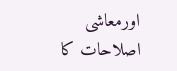اورمعاشی اصلاحات کا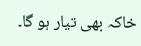خاکہ بھی تیار ہو گا۔